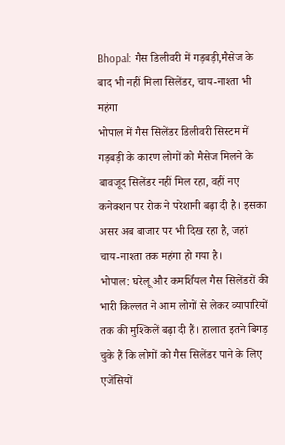Bhopal: गैस डिलीवरी में गड़बड़ी,मैसेज के बाद भी नहीं मिला सिलेंडर, चाय-नाश्ता भी महंगा
भोपाल में गैस सिलेंडर डिलीवरी सिस्टम में गड़बड़ी के कारण लोगों को मैसेज मिलने के बावजूद सिलेंडर नहीं मिल रहा, वहीं नए कनेक्शन पर रोक ने परेशानी बढ़ा दी है। इसका असर अब बाजार पर भी दिख रहा है, जहां चाय-नाश्ता तक महंगा हो गया है।
भोपाल: घरेलू और कमर्शियल गैस सिलेंडरों की भारी किल्लत ने आम लोगों से लेकर व्यापारियों तक की मुश्किलें बढ़ा दी हैं। हालात इतने बिगड़ चुके हैं कि लोगों को गैस सिलेंडर पाने के लिए एजेंसियों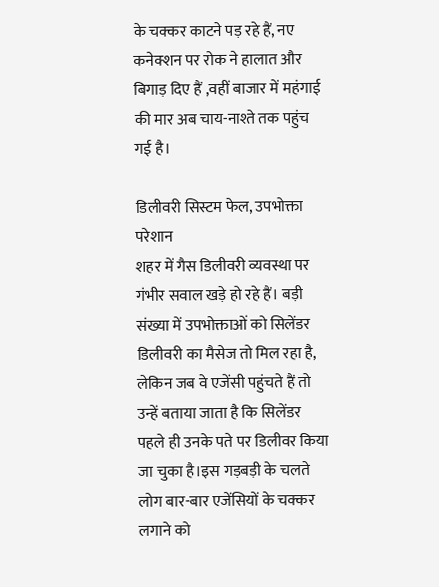के चक्कर काटने पड़ रहे हैं, नए कनेक्शन पर रोक ने हालात और बिगाड़ दिए हैं ,वहीं बाजार में महंगाई की मार अब चाय-नाश्ते तक पहुंच गई है।

डिलीवरी सिस्टम फेल, उपभोक्ता परेशान
शहर में गैस डिलीवरी व्यवस्था पर गंभीर सवाल खड़े हो रहे हैं। बड़ी संख्या में उपभोक्ताओं को सिलेंडर डिलीवरी का मैसेज तो मिल रहा है, लेकिन जब वे एजेंसी पहुंचते हैं तो उन्हें बताया जाता है कि सिलेंडर पहले ही उनके पते पर डिलीवर किया जा चुका है।इस गड़बड़ी के चलते लोग बार-बार एजेंसियों के चक्कर लगाने को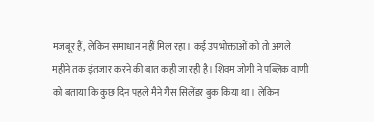मजबूर हैं, लेकिन समाधान नहीं मिल रहा। कई उपभोक्ताओं को तो अगले महीने तक इंतजार करने की बात कही जा रही है। शिवम जोगी ने पब्लिक वाणी को बताया कि कुछ दिन पहले मैने गैस सिलेंडर बुक किया था। लेकिन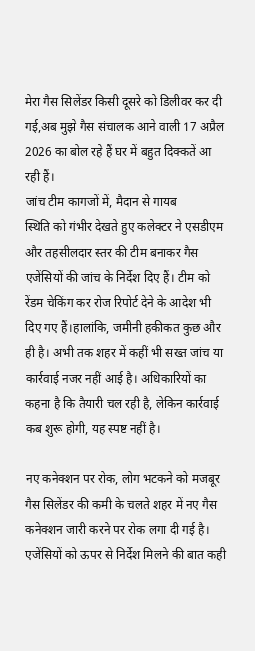मेरा गैस सिलेंडर किसी दूसरे को डिलीवर कर दी गई,अब मुझे गैस संचालक आने वाली 17 अप्रैल 2026 का बोल रहे हैं घर में बहुत दिक्कतें आ रही हैं।
जांच टीम कागजों में, मैदान से गायब
स्थिति को गंभीर देखते हुए कलेक्टर ने एसडीएम और तहसीलदार स्तर की टीम बनाकर गैस एजेंसियों की जांच के निर्देश दिए हैं। टीम को रेंडम चेकिंग कर रोज रिपोर्ट देने के आदेश भी दिए गए हैं।हालांकि, जमीनी हकीकत कुछ और ही है। अभी तक शहर में कहीं भी सख्त जांच या कार्रवाई नजर नहीं आई है। अधिकारियों का कहना है कि तैयारी चल रही है, लेकिन कार्रवाई कब शुरू होगी, यह स्पष्ट नहीं है।

नए कनेक्शन पर रोक, लोग भटकने को मजबूर
गैस सिलेंडर की कमी के चलते शहर में नए गैस कनेक्शन जारी करने पर रोक लगा दी गई है। एजेंसियों को ऊपर से निर्देश मिलने की बात कही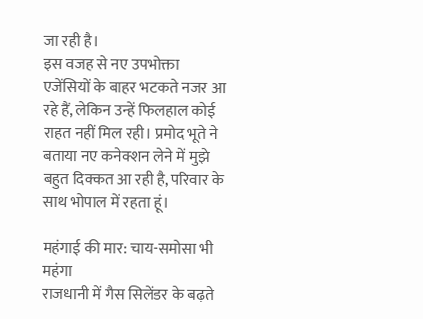जा रही है।
इस वजह से नए उपभोक्ता एजेंसियों के बाहर भटकते नजर आ रहे हैं, लेकिन उन्हें फिलहाल कोई राहत नहीं मिल रही। प्रमोद भूते ने बताया नए कनेक्शन लेने में मुझे बहुत दिक्कत आ रही है, परिवार के साथ भोपाल में रहता हूं।

महंगाई की मार: चाय-समोसा भी महंगा
राजधानी में गैस सिलेंडर के बढ़ते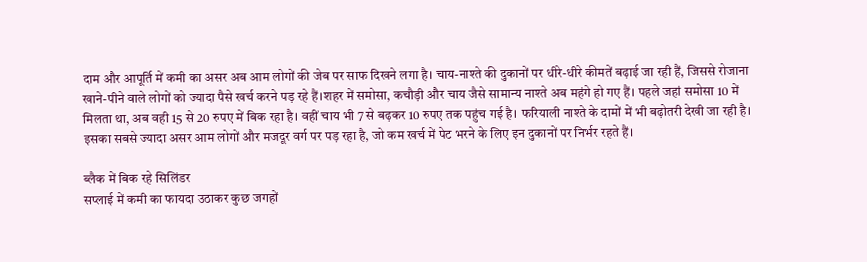दाम और आपूर्ति में कमी का असर अब आम लोगों की जेब पर साफ दिखने लगा है। चाय-नाश्ते की दुकानों पर धीरे-धीरे कीमतें बढ़ाई जा रही हैं, जिससे रोजाना खाने-पीने वाले लोगों को ज्यादा पैसे खर्च करने पड़ रहे हैं।शहर में समोसा, कचौड़ी और चाय जैसे सामान्य नाश्ते अब महंगे हो गए हैं। पहले जहां समोसा 10 में मिलता था, अब वही 15 से 20 रुपए में बिक रहा है। वहीं चाय भी 7 से बढ़कर 10 रुपए तक पहुंच गई है। फरियाली नाश्ते के दामों में भी बढ़ोतरी देखी जा रही है। इसका सबसे ज्यादा असर आम लोगों और मजदूर वर्ग पर पड़ रहा है, जो कम खर्च में पेट भरने के लिए इन दुकानों पर निर्भर रहते हैं।

ब्लैक में बिक रहे सिलिंडर
सप्लाई में कमी का फायदा उठाकर कुछ जगहों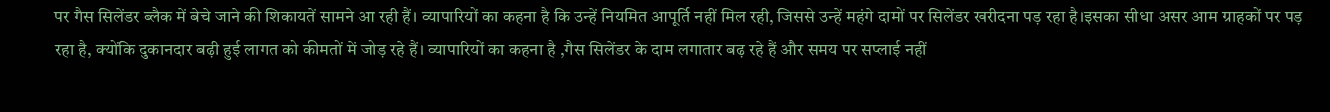पर गैस सिलेंडर ब्लैक में बेचे जाने की शिकायतें सामने आ रही हैं। व्यापारियों का कहना है कि उन्हें नियमित आपूर्ति नहीं मिल रही, जिससे उन्हें महंगे दामों पर सिलेंडर खरीदना पड़ रहा है।इसका सीधा असर आम ग्राहकों पर पड़ रहा है, क्योंकि दुकानदार बढ़ी हुई लागत को कीमतों में जोड़ रहे हैं। व्यापारियों का कहना है ,गैस सिलेंडर के दाम लगातार बढ़ रहे हैं और समय पर सप्लाई नहीं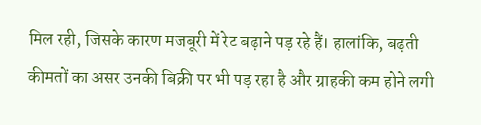मिल रही, जिसके कारण मजबूरी में रेट बढ़ाने पड़ रहे हैं। हालांकि, बढ़ती कीमतों का असर उनकी बिक्री पर भी पड़ रहा है और ग्राहकी कम होने लगी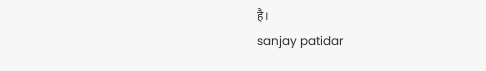है।
sanjay patidar